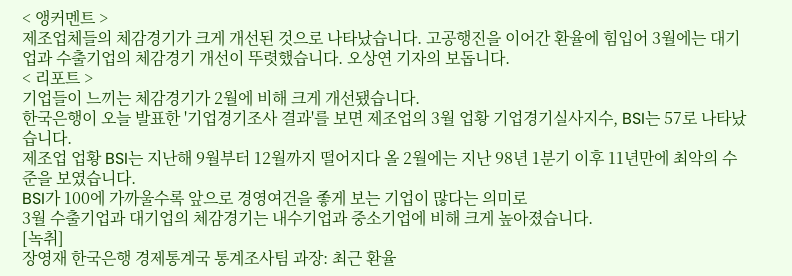< 앵커멘트 >
제조업체들의 체감경기가 크게 개선된 것으로 나타났습니다. 고공행진을 이어간 환율에 힘입어 3월에는 대기업과 수출기업의 체감경기 개선이 뚜렷했습니다. 오상연 기자의 보돕니다.
< 리포트 >
기업들이 느끼는 체감경기가 2월에 비해 크게 개선됐습니다.
한국은행이 오늘 발표한 '기업경기조사 결과'를 보면 제조업의 3월 업황 기업경기실사지수, BSI는 57로 나타났습니다.
제조업 업황 BSI는 지난해 9월부터 12월까지 떨어지다 올 2월에는 지난 98년 1분기 이후 11년만에 최악의 수준을 보였습니다.
BSI가 100에 가까울수록 앞으로 경영여건을 좋게 보는 기업이 많다는 의미로
3월 수출기업과 대기업의 체감경기는 내수기업과 중소기업에 비해 크게 높아졌습니다.
[녹취]
장영재 한국은행 경제통계국 통계조사팀 과장: 최근 환율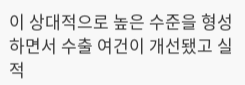이 상대적으로 높은 수준을 형성하면서 수출 여건이 개선됐고 실적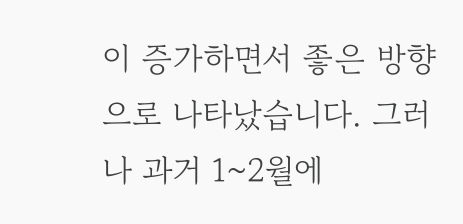이 증가하면서 좋은 방향으로 나타났습니다. 그러나 과거 1~2월에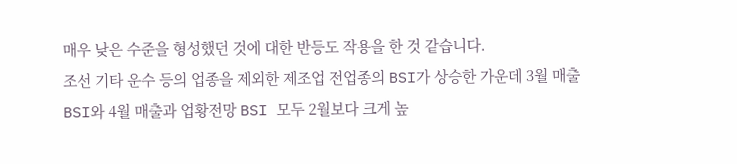매우 낮은 수준을 형성했던 것에 대한 반등도 작용을 한 것 같습니다.
조선 기타 운수 등의 업종을 제외한 제조업 전업종의 BSI가 상승한 가운데 3월 매출 BSI와 4월 매출과 업황전망 BSI 모두 2월보다 크게 높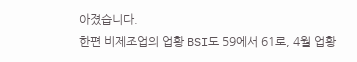아졌습니다.
한편 비제조업의 업황 BSI도 59에서 61로, 4월 업황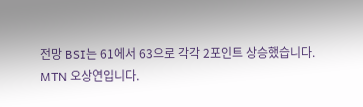전망 BSI는 61에서 63으로 각각 2포인트 상승했습니다.
MTN 오상연입니다.